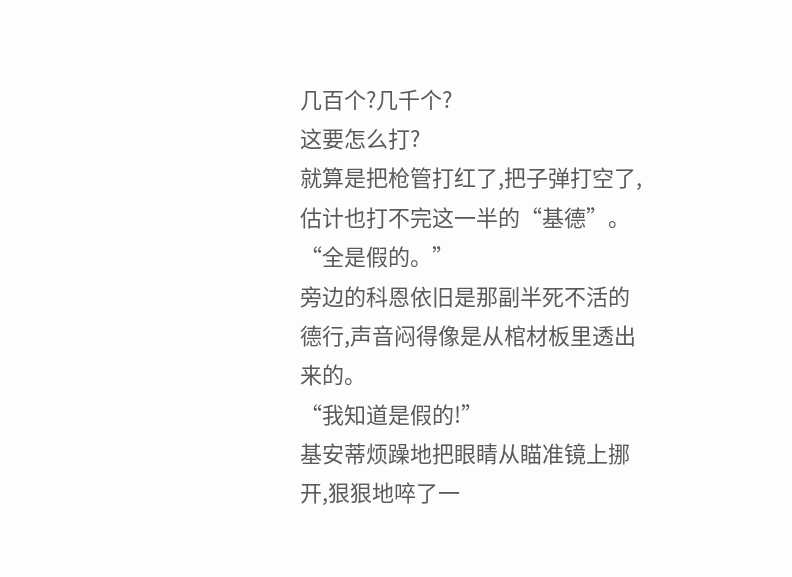几百个?几千个?
这要怎么打?
就算是把枪管打红了,把子弹打空了,估计也打不完这一半的“基德”。
“全是假的。”
旁边的科恩依旧是那副半死不活的德行,声音闷得像是从棺材板里透出来的。
“我知道是假的!”
基安蒂烦躁地把眼睛从瞄准镜上挪开,狠狠地啐了一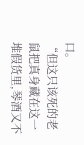口。
“但这只该死的老鼠把真身藏在这一堆假货里,琴酒又不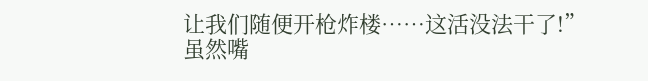让我们随便开枪炸楼……这活没法干了!”
虽然嘴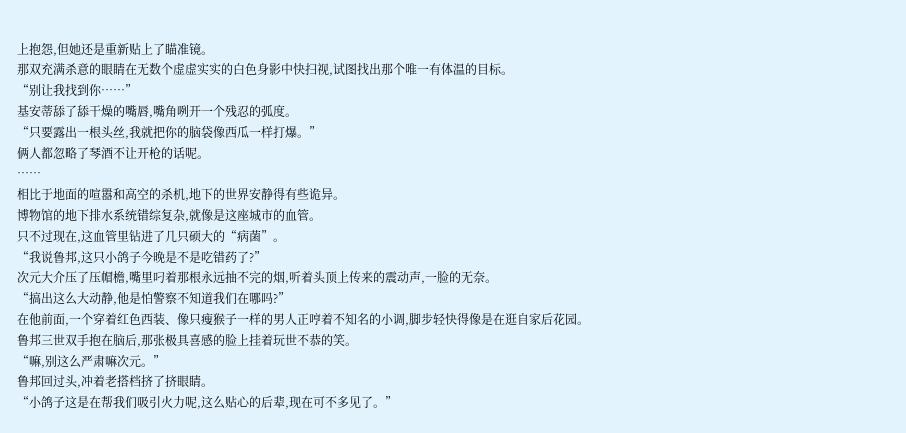上抱怨,但她还是重新贴上了瞄准镜。
那双充满杀意的眼睛在无数个虚虚实实的白色身影中快扫视,试图找出那个唯一有体温的目标。
“别让我找到你……”
基安蒂舔了舔干燥的嘴唇,嘴角咧开一个残忍的弧度。
“只要露出一根头丝,我就把你的脑袋像西瓜一样打爆。”
俩人都忽略了琴酒不让开枪的话呢。
……
相比于地面的喧嚣和高空的杀机,地下的世界安静得有些诡异。
博物馆的地下排水系统错综复杂,就像是这座城市的血管。
只不过现在,这血管里钻进了几只硕大的“病菌”。
“我说鲁邦,这只小鸽子今晚是不是吃错药了?”
次元大介压了压帽檐,嘴里叼着那根永远抽不完的烟,听着头顶上传来的震动声,一脸的无奈。
“搞出这么大动静,他是怕警察不知道我们在哪吗?”
在他前面,一个穿着红色西装、像只瘦猴子一样的男人正哼着不知名的小调,脚步轻快得像是在逛自家后花园。
鲁邦三世双手抱在脑后,那张极具喜感的脸上挂着玩世不恭的笑。
“嘛,别这么严肃嘛次元。”
鲁邦回过头,冲着老搭档挤了挤眼睛。
“小鸽子这是在帮我们吸引火力呢,这么贴心的后辈,现在可不多见了。”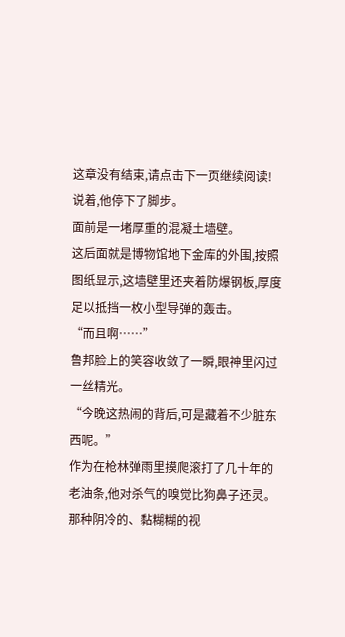这章没有结束,请点击下一页继续阅读!
说着,他停下了脚步。
面前是一堵厚重的混凝土墙壁。
这后面就是博物馆地下金库的外围,按照图纸显示,这墙壁里还夹着防爆钢板,厚度足以抵挡一枚小型导弹的轰击。
“而且啊……”
鲁邦脸上的笑容收敛了一瞬,眼神里闪过一丝精光。
“今晚这热闹的背后,可是藏着不少脏东西呢。”
作为在枪林弹雨里摸爬滚打了几十年的老油条,他对杀气的嗅觉比狗鼻子还灵。
那种阴冷的、黏糊糊的视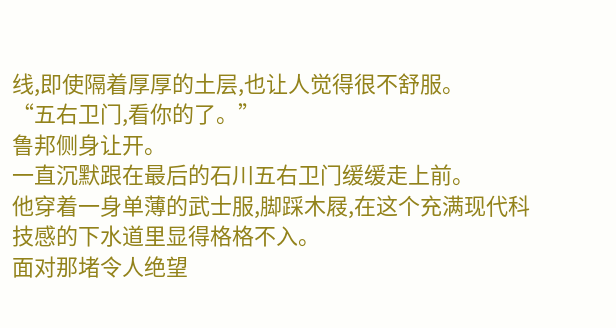线,即使隔着厚厚的土层,也让人觉得很不舒服。
“五右卫门,看你的了。”
鲁邦侧身让开。
一直沉默跟在最后的石川五右卫门缓缓走上前。
他穿着一身单薄的武士服,脚踩木屐,在这个充满现代科技感的下水道里显得格格不入。
面对那堵令人绝望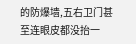的防爆墙,五右卫门甚至连眼皮都没抬一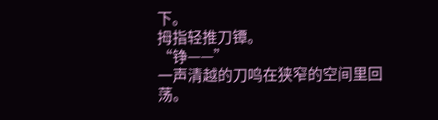下。
拇指轻推刀镡。
“铮——”
一声清越的刀鸣在狭窄的空间里回荡。